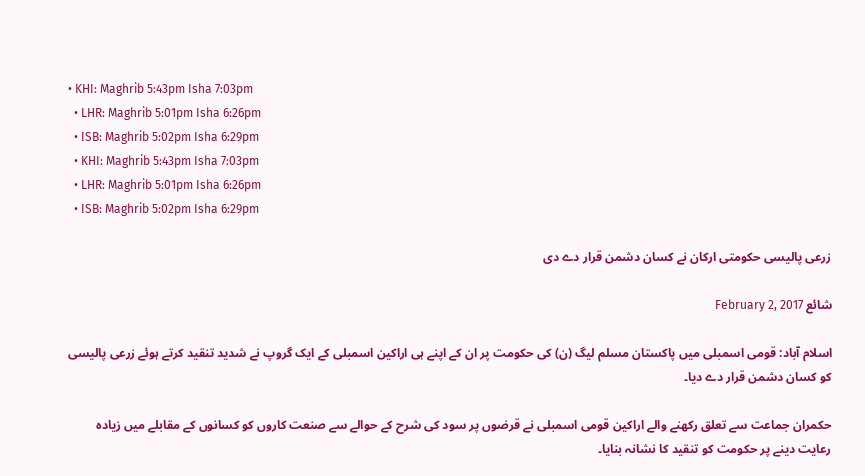• KHI: Maghrib 5:43pm Isha 7:03pm
  • LHR: Maghrib 5:01pm Isha 6:26pm
  • ISB: Maghrib 5:02pm Isha 6:29pm
  • KHI: Maghrib 5:43pm Isha 7:03pm
  • LHR: Maghrib 5:01pm Isha 6:26pm
  • ISB: Maghrib 5:02pm Isha 6:29pm

زرعی پالیسی حکومتی ارکان نے کسان دشمن قرار دے دی

شائع February 2, 2017

اسلام آباد: قومی اسمبلی میں پاکستان مسلم لیگ (ن) کی حکومت پر ان کے اپنے ہی اراکین اسمبلی کے ایک گروپ نے شدید تنقید کرتے ہوئے زرعی پالیسی کو کسان دشمن قرار دے دیا۔

حکمران جماعت سے تعلق رکھنے والے اراکین قومی اسمبلی نے قرضوں پر سود کی شرح کے حوالے سے صنعت کاروں کو کسانوں کے مقابلے میں زیادہ رعایت دینے پر حکومت کو تنقید کا نشانہ بنایا۔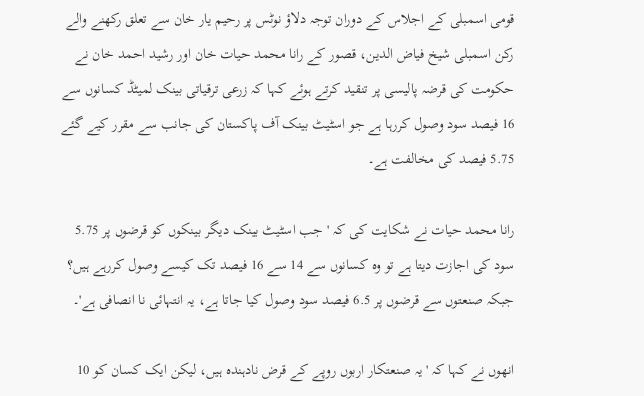قومی اسمبلی کے اجلاس کے دوران توجہ دلاؤ نوٹس پر رحیم یار خان سے تعلق رکھنے والے رکن اسمبلی شیخ فیاض الدین، قصور کے رانا محمد حیات خان اور رشید احمد خان نے حکومت کی قرضہ پالیسی پر تنقید کرتے ہوئے کہا کہ زرعی ترقیاتی بینک لمیٹڈ کسانوں سے 16 فیصد سود وصول کررہا ہے جو اسٹیٹ بینک آف پاکستان کی جانب سے مقرر کیے گئے 5.75 فیصد کی مخالفت ہے۔

رانا محمد حیات نے شکایت کی کہ 'جب اسٹیٹ بینک دیگر بینکوں کو قرضوں پر 5.75 سود کی اجازت دیتا ہے تو وہ کسانوں سے 14 سے 16 فیصد تک کیسے وصول کررہے ہیں؟ جبکہ صنعتوں سے قرضوں پر 6.5 فیصد سود وصول کیا جاتا ہے، یہ انتہائی نا انصافی ہے'۔

انھوں نے کہا کہ 'یہ صنعتکار اربوں روپے کے قرض نادہندہ ہیں، لیکن ایک کسان کو 10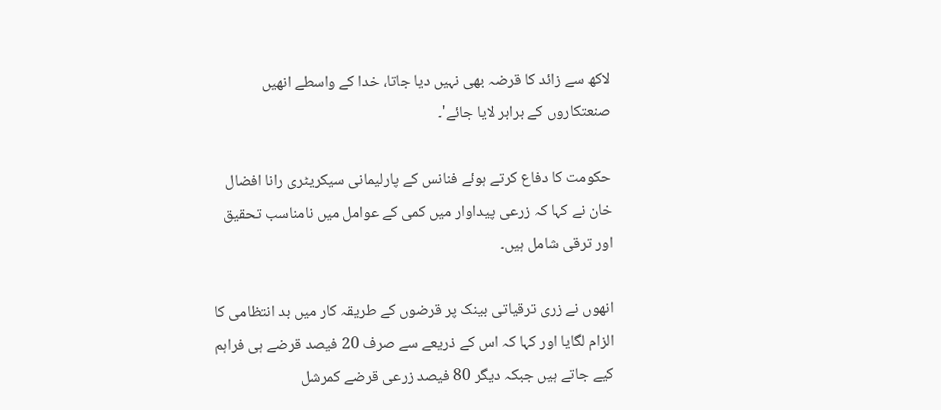لاکھ سے زائد کا قرضہ بھی نہیں دیا جاتا، خدا کے واسطے انھیں صنعتکاروں کے برابر لایا جائے'۔

حکومت کا دفاع کرتے ہوئے فنانس کے پارلیمانی سیکریٹری رانا افضال خان نے کہا کہ زرعی پیداوار میں کمی کے عوامل میں نامناسب تحقیق اور ترقی شامل ہیں۔

انھوں نے زری ترقیاتی بینک پر قرضوں کے طریقہ کار میں بد انتظامی کا الزام لگایا اور کہا کہ اس کے ذریعے سے صرف 20 فیصد قرضے ہی فراہم کیے جاتے ہیں جبکہ دیگر 80 فیصد زرعی قرضے کمرشل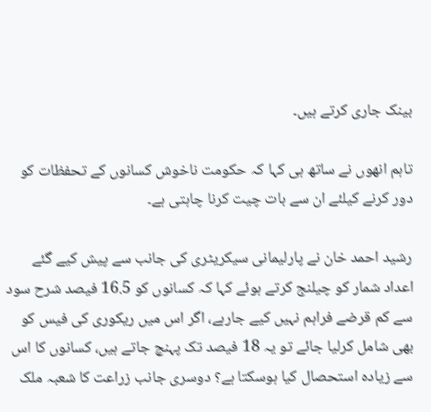بینک جاری کرتے ہیں۔

تاہم انھوں نے ساتھ ہی کہا کہ حکومت ناخوش کسانوں کے تحفظات کو دور کرنے کیلئے ان سے بات چیت کرنا چاہتی ہے۔

رشید احمد خان نے پارلیمانی سیکریٹری کی جانب سے پیش کیے گئے اعداد شمار کو چیلنج کرتے ہوئے کہا کہ کسانوں کو 16.5 فیصد شرح سود سے کم قرضے فراہم نہیں کیے جارہے، اگر اس میں ریکوری کی فیس کو بھی شامل کرلیا جائے تو یہ 18 فیصد تک پہنچ جاتے ہیں، کسانوں کا اس سے زیادہ استحصال کیا ہوسکتا ہے؟ دوسری جانب زراعت کا شعبہ ملک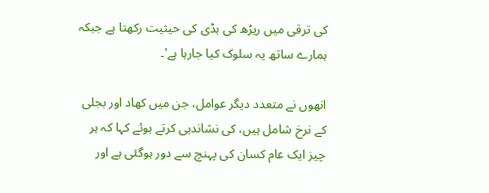کی ترقی میں ریڑھ کی ہڈی کی حیثیت رکھتا ہے جبکہ ہمارے ساتھ یہ سلوک کیا جارہا ہے'۔

انھوں نے متعدد دیگر عوامل، جن میں کھاد اور بجلی کے نرخ شامل ہیں، کی نشاندہی کرتے ہوئے کہا کہ ہر چیز ایک عام کسان کی پہنچ سے دور ہوگئی ہے اور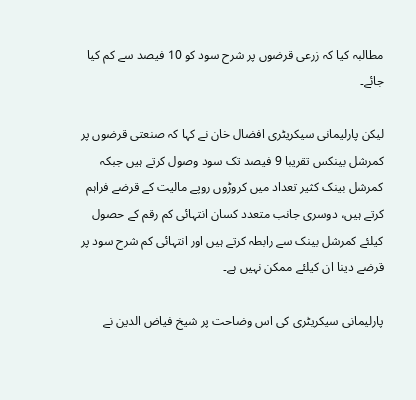مطالبہ کیا کہ زرعی قرضوں پر شرح سود کو 10 فیصد سے کم کیا جائے۔

لیکن پارلیمانی سیکریٹری افضال خان نے کہا کہ صنعتی قرضوں پر کمرشل بینکس تقریبا 9 فیصد تک سود وصول کرتے ہیں جبکہ کمرشل بینک کثیر تعداد میں کروڑوں روپے مالیت کے قرضے فراہم کرتے ہیں، دوسری جانب متعدد کسان انتہائی کم رقم کے حصول کیلئے کمرشل بینک سے رابطہ کرتے ہیں اور انتہائی کم شرح سود پر قرضے دینا ان کیلئے ممکن نہیں ہے۔

پارلیمانی سیکریٹری کی اس وضاحت پر شیخ فیاض الدین نے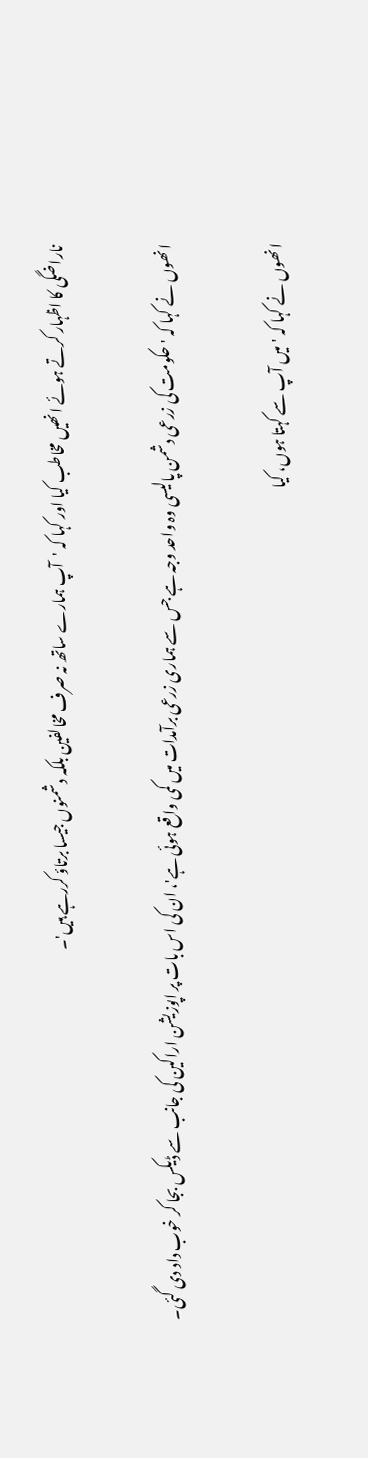ناراضگی کا اظہار کرتے ہوئے انھیں مخاطب کیا اور کہا کہ 'آپ ہمارے ساتھ نہ صرف مخالفین بلکہ دشمنوں جیسا برتاؤ کررہے ہیں'۔

انھوں نے کہا کہ 'حکومت کی زرعی دشمن پالیسی وہ واحد وجہ ہے جس سے ہماری زرعی برآمدات میں کمی واقع ہوئی ہے'، ان کی اس بات پر اپوزیشن اراکین کی جانب سے ڈیکس بجا کر خوب داد دی گئی۔

انھوں نے کہا کہ 'میں آپ سے کہتا ہوں، کیا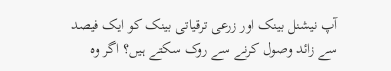آپ نیشنل بینک اور زرعی ترقیاتی بینک کو ایک فیصد سے زائد وصول کرنے سے روک سکتے ہیں؟ اگر وہ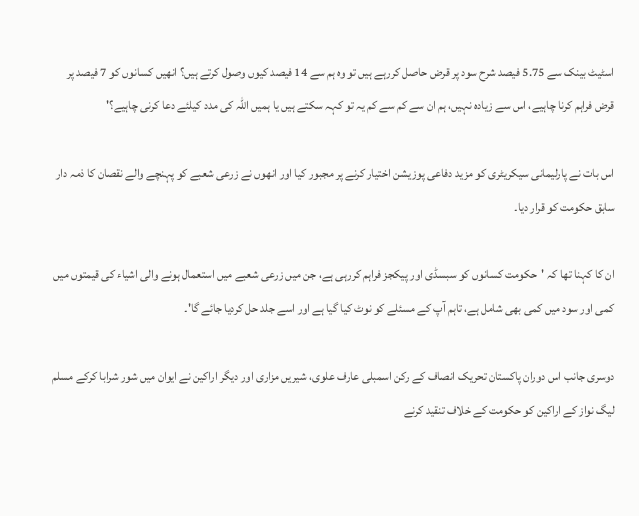اسٹیٹ بینک سے 5.75 فیصد شرح سود پر قرض حاصل کررہے ہیں تو وہ ہم سے 14 فیصد کیوں وصول کرتے ہیں؟ انھیں کسانوں کو 7 فیصد پر قرض فراہم کرنا چاہیے، اس سے زیادہ نہیں، ہم ان سے کم سے کم یہ تو کہہ سکتے ہیں یا ہمیں اللہ کی مدد کیلئے دعا کرنی چاہیے؟'

اس بات نے پارلیمانی سیکریٹری کو مزید دفاعی پوزیشن اختیار کرنے پر مجبور کیا اور انھوں نے زرعی شعبے کو پہنچے والے نقصان کا ذمہ دار سابق حکومت کو قرار دیا۔

ان کا کہنا تھا کہ 'حکومت کسانوں کو سبسڈی اور پیکجز فراہم کررہی ہے، جن میں زرعی شعبے میں استعمال ہونے والی اشیاء کی قیمتوں میں کمی اور سود میں کمی بھی شامل ہے، تاہم آپ کے مسئلے کو نوٹ کیا گیا ہے اور اسے جلد حل کردیا جائے گا'۔

دوسری جانب اس دوران پاکستان تحریک انصاف کے رکن اسمبلی عارف علوی، شیریں مزاری اور دیگر اراکین نے ایوان میں شور شرابا کرکے مسلم لیگ نواز کے اراکین کو حکومت کے خلاف تنقید کرنے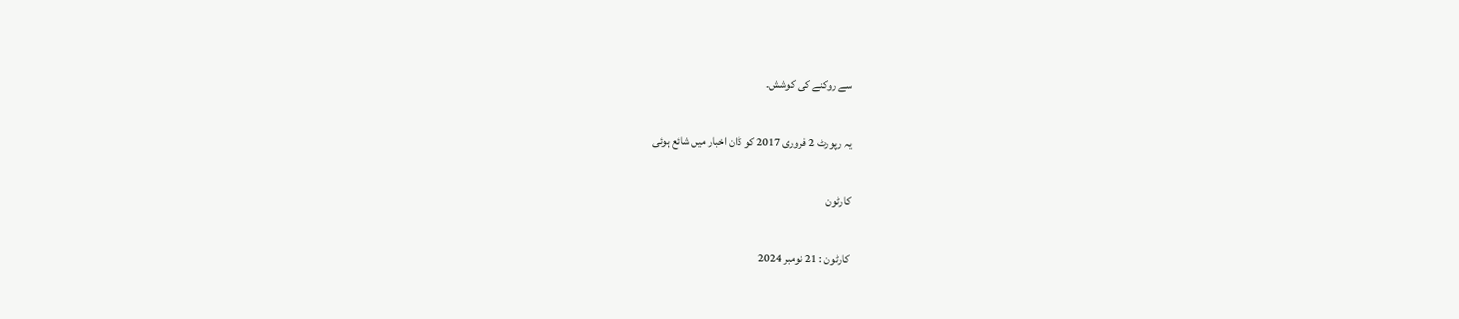سے روکنے کی کوشش۔

یہ رپورٹ 2 فروری 2017 کو ڈان اخبار میں شائع ہوئی

کارٹون

کارٹون : 21 نومبر 2024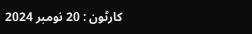کارٹون : 20 نومبر 2024